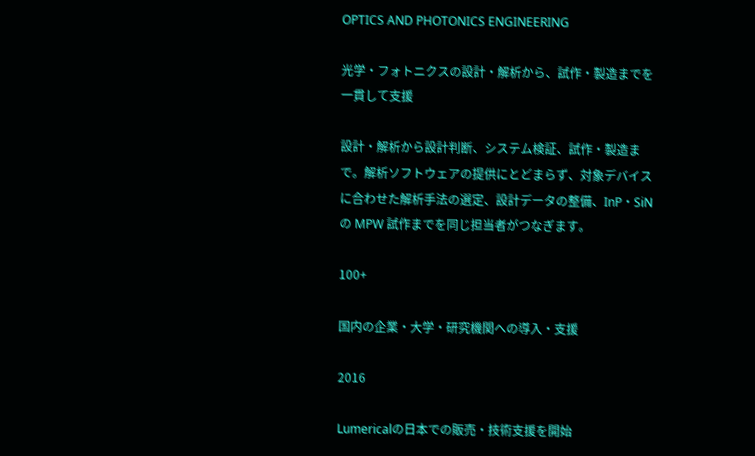OPTICS AND PHOTONICS ENGINEERING

光学・フォトニクスの設計・解析から、試作・製造までを一貫して支援

設計・解析から設計判断、システム検証、試作・製造まで。解析ソフトウェアの提供にとどまらず、対象デバイスに合わせた解析手法の選定、設計データの整備、InP・SiN の MPW 試作までを同じ担当者がつなぎます。

100+

国内の企業・大学・研究機関への導入・支援

2016

Lumericalの日本での販売・技術支援を開始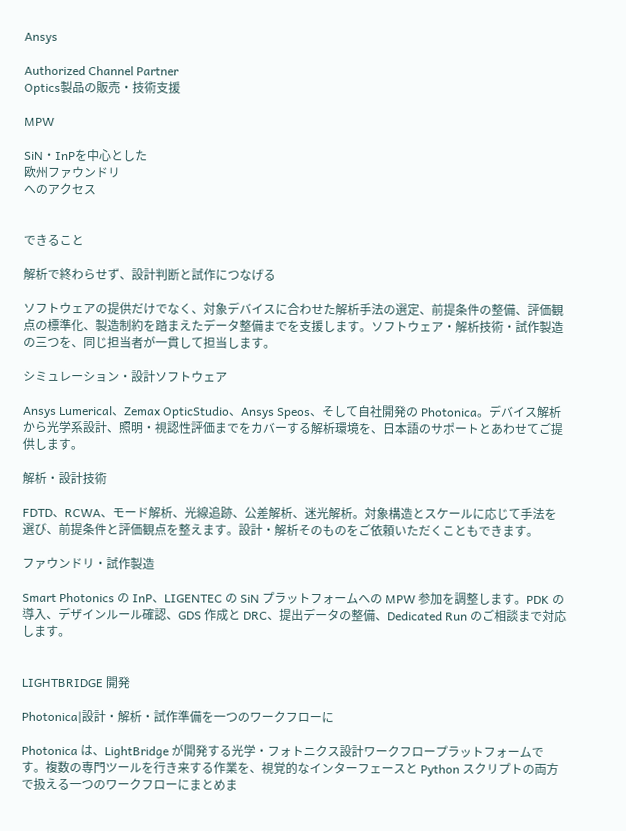Ansys

Authorized Channel Partner
Optics製品の販売・技術支援

MPW

SiN・InPを中心とした
欧州ファウンドリ
へのアクセス


できること

解析で終わらせず、設計判断と試作につなげる

ソフトウェアの提供だけでなく、対象デバイスに合わせた解析手法の選定、前提条件の整備、評価観点の標準化、製造制約を踏まえたデータ整備までを支援します。ソフトウェア・解析技術・試作製造の三つを、同じ担当者が一貫して担当します。

シミュレーション・設計ソフトウェア

Ansys Lumerical、Zemax OpticStudio、Ansys Speos、そして自社開発の Photonica。デバイス解析から光学系設計、照明・視認性評価までをカバーする解析環境を、日本語のサポートとあわせてご提供します。

解析・設計技術

FDTD、RCWA、モード解析、光線追跡、公差解析、迷光解析。対象構造とスケールに応じて手法を選び、前提条件と評価観点を整えます。設計・解析そのものをご依頼いただくこともできます。

ファウンドリ・試作製造

Smart Photonics の InP、LIGENTEC の SiN プラットフォームへの MPW 参加を調整します。PDK の導入、デザインルール確認、GDS 作成と DRC、提出データの整備、Dedicated Run のご相談まで対応します。


LIGHTBRIDGE 開発

Photonica|設計・解析・試作準備を一つのワークフローに

Photonica は、LightBridge が開発する光学・フォトニクス設計ワークフロープラットフォームです。複数の専門ツールを行き来する作業を、視覚的なインターフェースと Python スクリプトの両方で扱える一つのワークフローにまとめま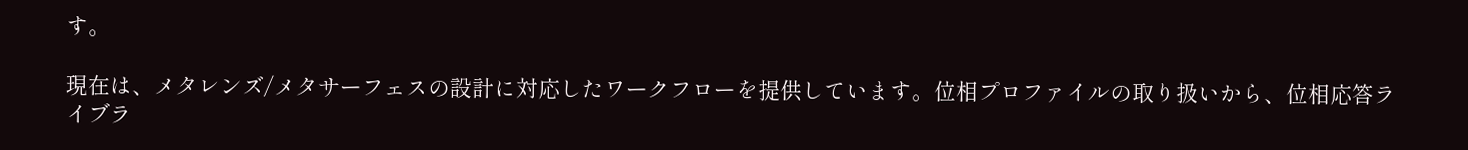す。

現在は、メタレンズ/メタサーフェスの設計に対応したワークフローを提供しています。位相プロファイルの取り扱いから、位相応答ライブラ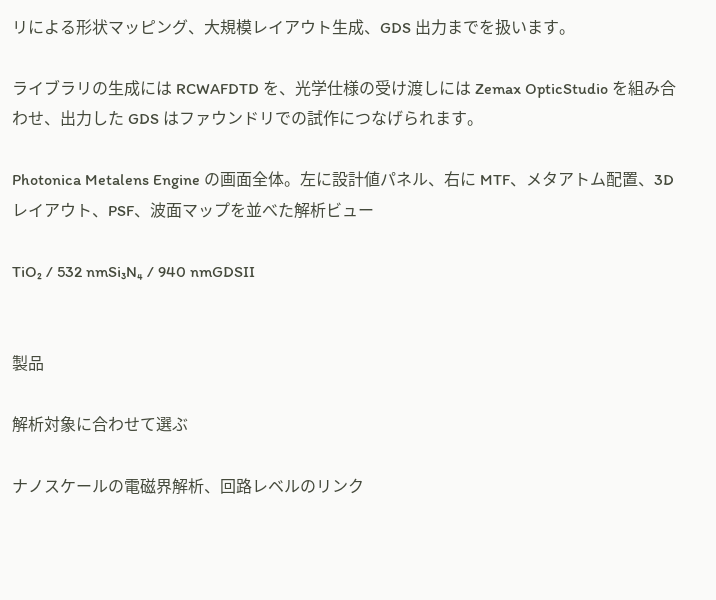リによる形状マッピング、大規模レイアウト生成、GDS 出力までを扱います。

ライブラリの生成には RCWAFDTD を、光学仕様の受け渡しには Zemax OpticStudio を組み合わせ、出力した GDS はファウンドリでの試作につなげられます。

Photonica Metalens Engine の画面全体。左に設計値パネル、右に MTF、メタアトム配置、3D レイアウト、PSF、波面マップを並べた解析ビュー

TiO₂ / 532 nmSi₃N₄ / 940 nmGDSII


製品

解析対象に合わせて選ぶ

ナノスケールの電磁界解析、回路レベルのリンク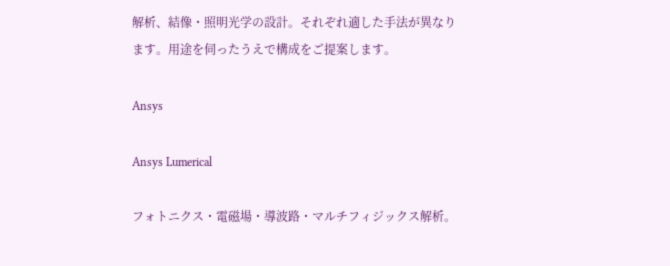解析、結像・照明光学の設計。それぞれ適した手法が異なります。用途を伺ったうえで構成をご提案します。

Ansys

Ansys Lumerical

フォトニクス・電磁場・導波路・マルチフィジックス解析。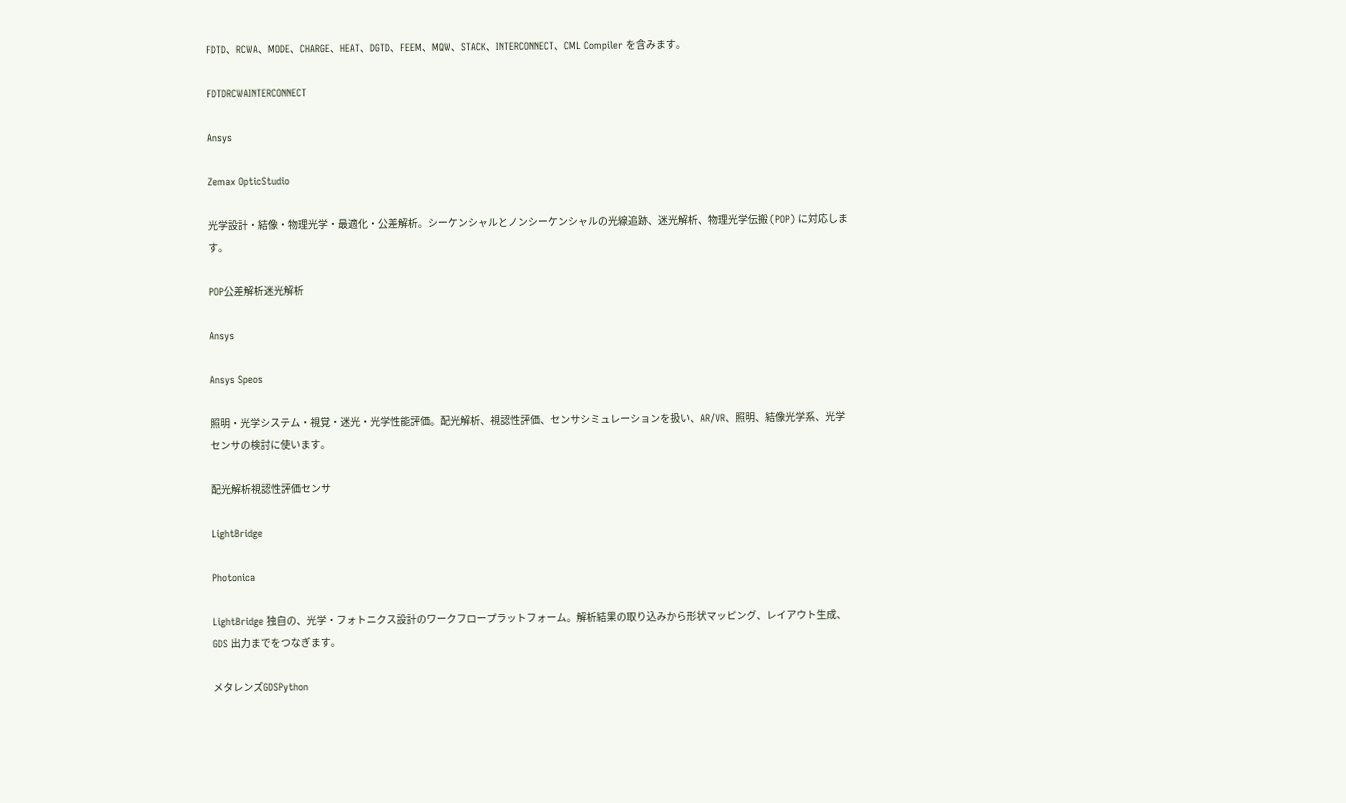FDTD、RCWA、MODE、CHARGE、HEAT、DGTD、FEEM、MQW、STACK、INTERCONNECT、CML Compiler を含みます。

FDTDRCWAINTERCONNECT

Ansys

Zemax OpticStudio

光学設計・結像・物理光学・最適化・公差解析。シーケンシャルとノンシーケンシャルの光線追跡、迷光解析、物理光学伝搬 (POP) に対応します。

POP公差解析迷光解析

Ansys

Ansys Speos

照明・光学システム・視覚・迷光・光学性能評価。配光解析、視認性評価、センサシミュレーションを扱い、AR/VR、照明、結像光学系、光学センサの検討に使います。

配光解析視認性評価センサ

LightBridge

Photonica

LightBridge 独自の、光学・フォトニクス設計のワークフロープラットフォーム。解析結果の取り込みから形状マッピング、レイアウト生成、GDS 出力までをつなぎます。

メタレンズGDSPython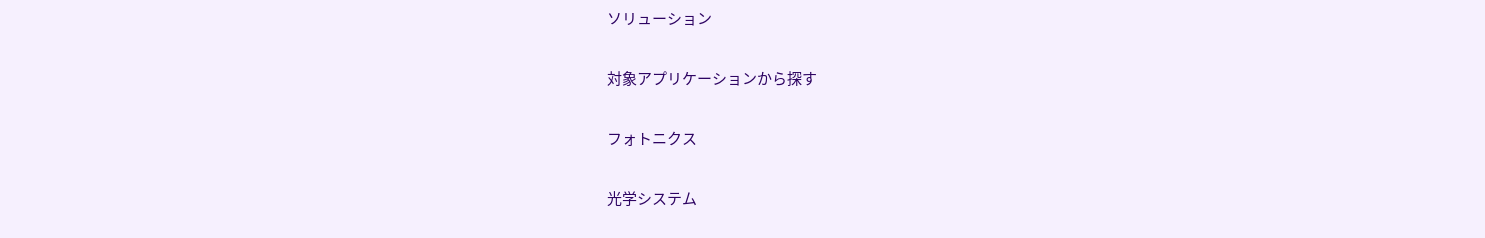ソリューション

対象アプリケーションから探す

フォトニクス

光学システム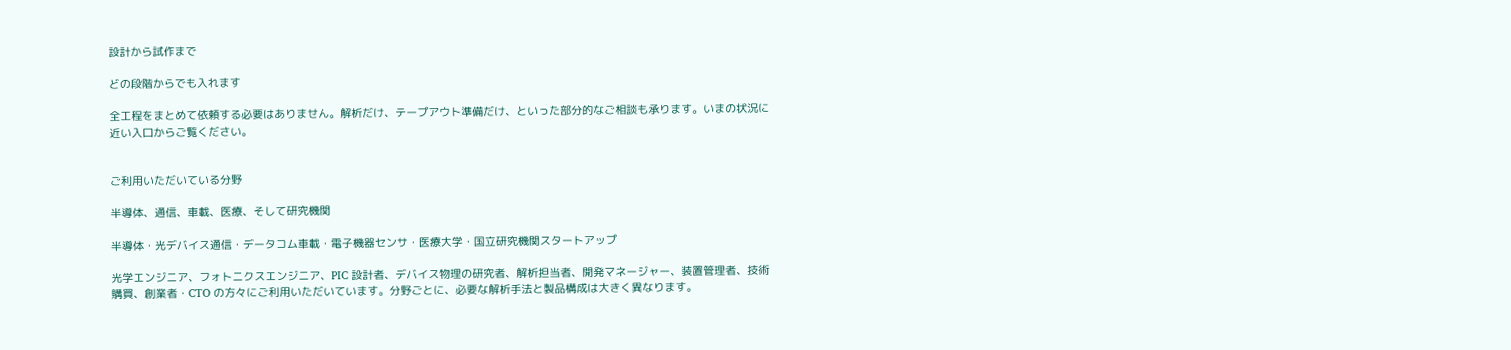設計から試作まで

どの段階からでも入れます

全工程をまとめて依頼する必要はありません。解析だけ、テープアウト準備だけ、といった部分的なご相談も承ります。いまの状況に近い入口からご覧ください。


ご利用いただいている分野

半導体、通信、車載、医療、そして研究機関

半導体・光デバイス通信・データコム車載・電子機器センサ・医療大学・国立研究機関スタートアップ

光学エンジニア、フォトニクスエンジニア、PIC 設計者、デバイス物理の研究者、解析担当者、開発マネージャー、装置管理者、技術購買、創業者・CTO の方々にご利用いただいています。分野ごとに、必要な解析手法と製品構成は大きく異なります。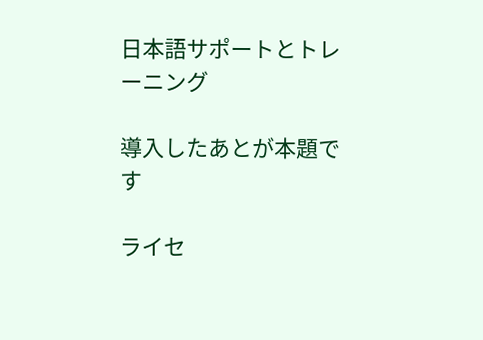日本語サポートとトレーニング

導入したあとが本題です

ライセ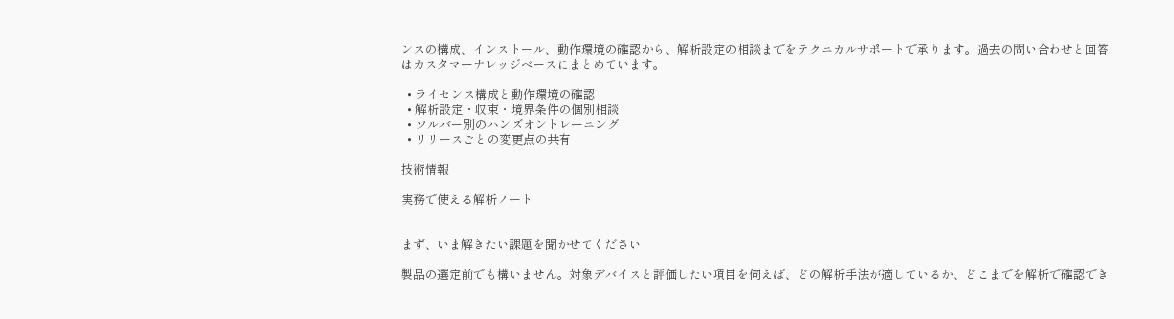ンスの構成、インストール、動作環境の確認から、解析設定の相談までをテクニカルサポートで承ります。過去の問い合わせと回答はカスタマーナレッジベースにまとめています。

  • ライセンス構成と動作環境の確認
  • 解析設定・収束・境界条件の個別相談
  • ソルバー別のハンズオントレーニング
  • リリースごとの変更点の共有

技術情報

実務で使える解析ノート


まず、いま解きたい課題を聞かせてください

製品の選定前でも構いません。対象デバイスと評価したい項目を伺えば、どの解析手法が適しているか、どこまでを解析で確認でき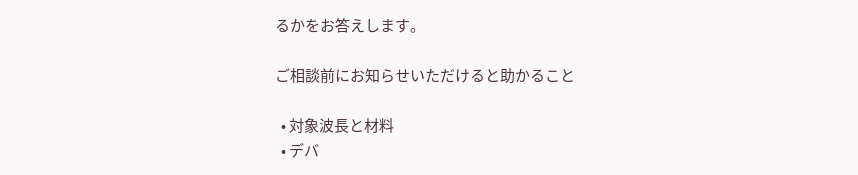るかをお答えします。

ご相談前にお知らせいただけると助かること

  • 対象波長と材料
  • デバ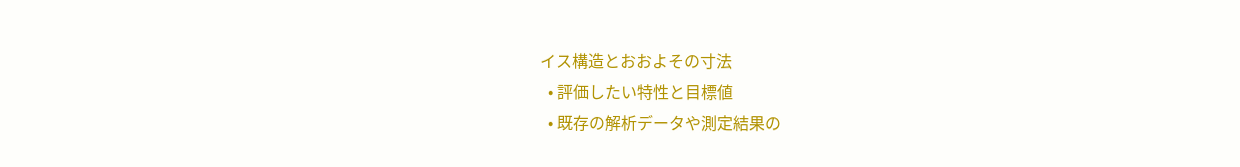イス構造とおおよその寸法
  • 評価したい特性と目標値
  • 既存の解析データや測定結果の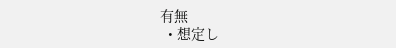有無
  • 想定し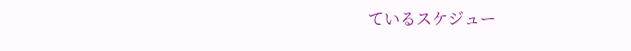ているスケジュー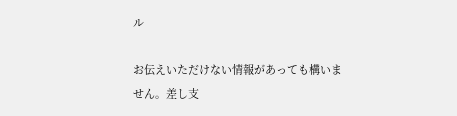ル

お伝えいただけない情報があっても構いません。差し支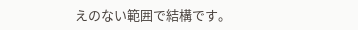えのない範囲で結構です。